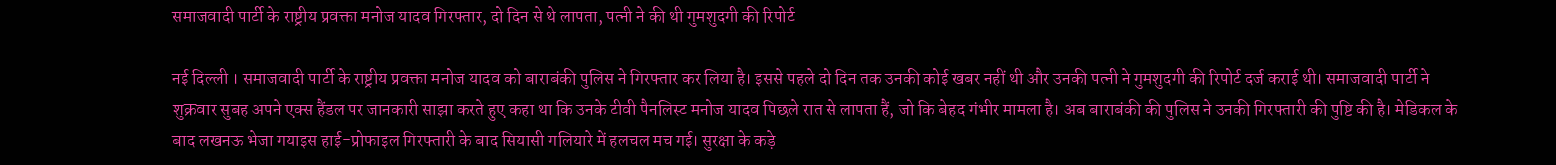समाजवादी पार्टी के राष्ट्रीय प्रवक्ता मनोज यादव गिरफ्तार, दो दिन से थे लापता, पत्नी ने की थी गुमशुदगी की रिपोर्ट

नई दिल्ली । समाजवादी पार्टी के राष्ट्रीय प्रवक्ता मनोज यादव को बाराबंकी पुलिस ने गिरफ्तार कर लिया है। इससे पहले दो दिन तक उनकी कोई खबर नहीं थी और उनकी पत्नी ने गुमशुदगी की रिपोर्ट दर्ज कराई थी। समाजवादी पार्टी ने शुक्रवार सुबह अपने एक्स हैंडल पर जानकारी साझा करते हुए कहा था कि उनके टीवी पैनलिस्ट मनोज यादव पिछले रात से लापता हैं, जो कि बेहद गंभीर मामला है। अब बाराबंकी की पुलिस ने उनकी गिरफ्तारी की पुष्टि की है। मेडिकल के बाद लखनऊ भेजा गयाइस हाई-प्रोफाइल गिरफ्तारी के बाद सियासी गलियारे में हलचल मच गई। सुरक्षा के कड़े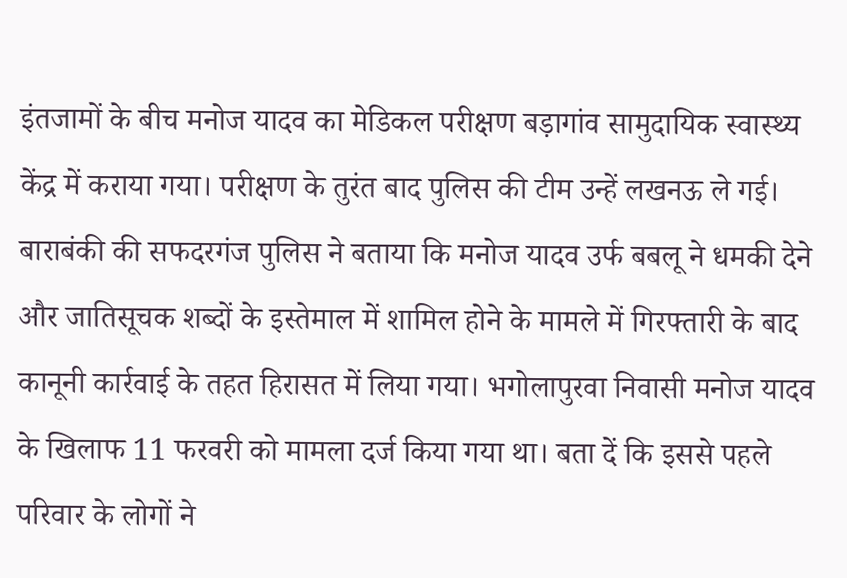इंतजामों के बीच मनोज यादव का मेडिकल परीक्षण बड़ागांव सामुदायिक स्वास्थ्य केंद्र में कराया गया। परीक्षण के तुरंत बाद पुलिस की टीम उन्हें लखनऊ ले गई। बाराबंकी की सफदरगंज पुलिस ने बताया कि मनोज यादव उर्फ बबलू ने धमकी देने और जातिसूचक शब्दों के इस्तेमाल में शामिल होने के मामले में गिरफ्तारी के बाद कानूनी कार्रवाई के तहत हिरासत में लिया गया। भगोलापुरवा निवासी मनोज यादव के खिलाफ 11 फरवरी को मामला दर्ज किया गया था। बता दें कि इससे पहले परिवार के लोगों ने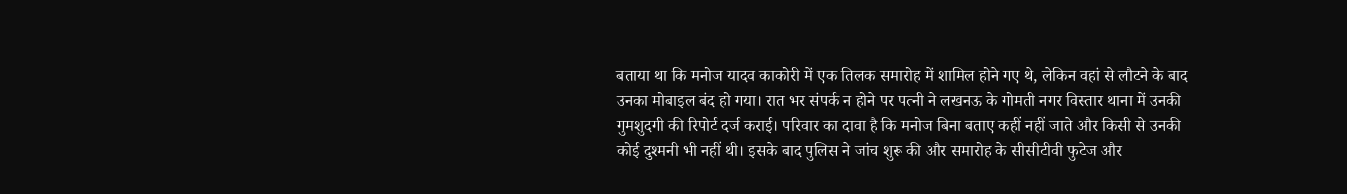बताया था कि मनोज यादव काकोरी में एक तिलक समारोह में शामिल होने गए थे, लेकिन वहां से लौटने के बाद उनका मोबाइल बंद हो गया। रात भर संपर्क न होने पर पत्नी ने लखनऊ के गोमती नगर विस्तार थाना में उनकी गुमशुदगी की रिपोर्ट दर्ज कराई। परिवार का दावा है कि मनोज बिना बताए कहीं नहीं जाते और किसी से उनकी कोई दुश्मनी भी नहीं थी। इसके बाद पुलिस ने जांच शुरू की और समारोह के सीसीटीवी फुटेज और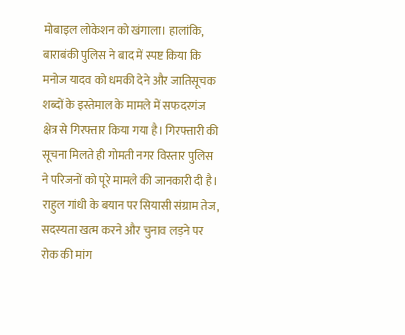मोबाइल लोकेशन को खंगाला। हालांकि, बाराबंकी पुलिस ने बाद में स्पष्ट किया कि मनोज यादव को धमकी देने और जातिसूचक शब्दों के इस्तेमाल के मामले में सफदरगंज क्षेत्र से गिरफ्तार किया गया है। गिरफ्तारी की सूचना मिलते ही गोमती नगर विस्तार पुलिस ने परिजनों को पूरे मामले की जानकारी दी है।
राहुल गांधी के बयान पर सियासी संग्राम तेज, सदस्यता खत्म करने और चुनाव लड़ने पर रोक की मांग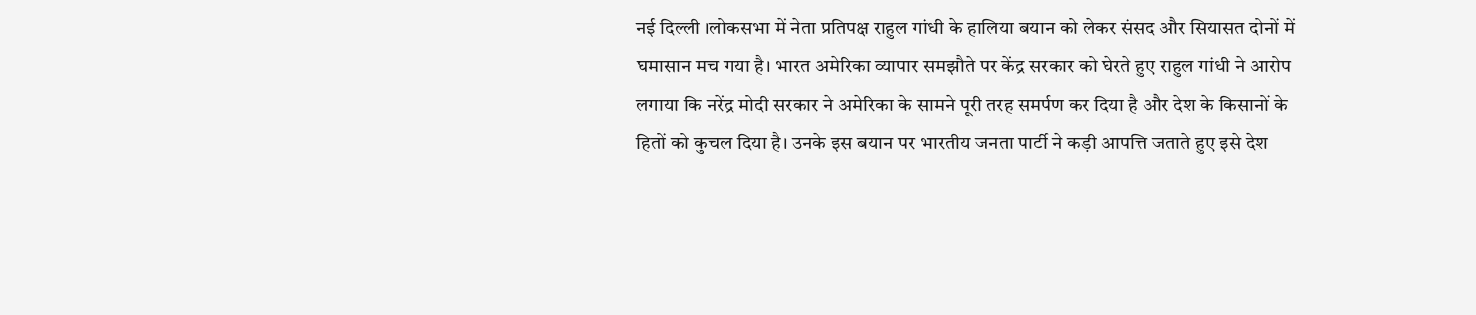नई दिल्ली ।लोकसभा में नेता प्रतिपक्ष राहुल गांधी के हालिया बयान को लेकर संसद और सियासत दोनों में घमासान मच गया है। भारत अमेरिका व्यापार समझौते पर केंद्र सरकार को घेरते हुए राहुल गांधी ने आरोप लगाया कि नरेंद्र मोदी सरकार ने अमेरिका के सामने पूरी तरह समर्पण कर दिया है और देश के किसानों के हितों को कुचल दिया है। उनके इस बयान पर भारतीय जनता पार्टी ने कड़ी आपत्ति जताते हुए इसे देश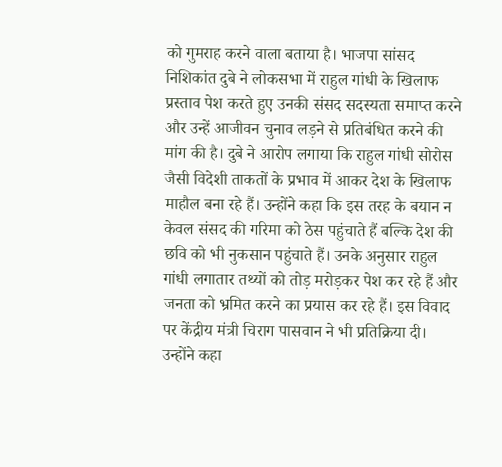को गुमराह करने वाला बताया है। भाजपा सांसद निशिकांत दुबे ने लोकसभा में राहुल गांधी के खिलाफ प्रस्ताव पेश करते हुए उनकी संसद सदस्यता समाप्त करने और उन्हें आजीवन चुनाव लड़ने से प्रतिबंधित करने की मांग की है। दुबे ने आरोप लगाया कि राहुल गांधी सोरोस जैसी विदेशी ताकतों के प्रभाव में आकर देश के खिलाफ माहौल बना रहे हैं। उन्होंने कहा कि इस तरह के बयान न केवल संसद की गरिमा को ठेस पहुंचाते हैं बल्कि देश की छवि को भी नुकसान पहुंचाते हैं। उनके अनुसार राहुल गांधी लगातार तथ्यों को तोड़ मरोड़कर पेश कर रहे हैं और जनता को भ्रमित करने का प्रयास कर रहे हैं। इस विवाद पर केंद्रीय मंत्री चिराग पासवान ने भी प्रतिक्रिया दी। उन्होंने कहा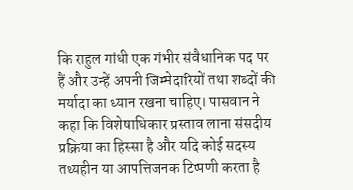कि राहुल गांधी एक गंभीर संवैधानिक पद पर हैं और उन्हें अपनी जिम्मेदारियों तथा शब्दों की मर्यादा का ध्यान रखना चाहिए। पासवान ने कहा कि विशेषाधिकार प्रस्ताव लाना संसदीय प्रक्रिया का हिस्सा है और यदि कोई सदस्य तथ्यहीन या आपत्तिजनक टिप्पणी करता है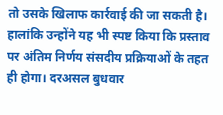तो उसके खिलाफ कार्रवाई की जा सकती है। हालांकि उन्होंने यह भी स्पष्ट किया कि प्रस्ताव पर अंतिम निर्णय संसदीय प्रक्रियाओं के तहत ही होगा। दरअसल बुधवार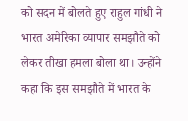को सदन में बोलते हुए राहुल गांधी ने भारत अमेरिका व्यापार समझौते को लेकर तीखा हमला बोला था। उन्होंने कहा कि इस समझौते में भारत के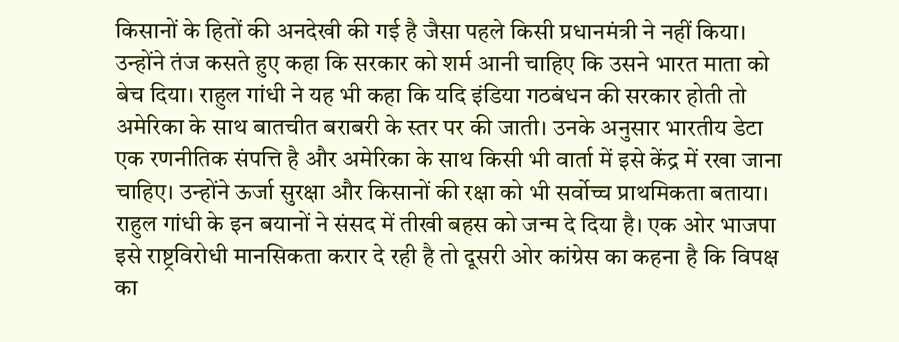किसानों के हितों की अनदेखी की गई है जैसा पहले किसी प्रधानमंत्री ने नहीं किया। उन्होंने तंज कसते हुए कहा कि सरकार को शर्म आनी चाहिए कि उसने भारत माता को बेच दिया। राहुल गांधी ने यह भी कहा कि यदि इंडिया गठबंधन की सरकार होती तो अमेरिका के साथ बातचीत बराबरी के स्तर पर की जाती। उनके अनुसार भारतीय डेटा एक रणनीतिक संपत्ति है और अमेरिका के साथ किसी भी वार्ता में इसे केंद्र में रखा जाना चाहिए। उन्होंने ऊर्जा सुरक्षा और किसानों की रक्षा को भी सर्वोच्च प्राथमिकता बताया। राहुल गांधी के इन बयानों ने संसद में तीखी बहस को जन्म दे दिया है। एक ओर भाजपा इसे राष्ट्रविरोधी मानसिकता करार दे रही है तो दूसरी ओर कांग्रेस का कहना है कि विपक्ष का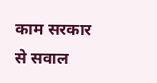काम सरकार से सवाल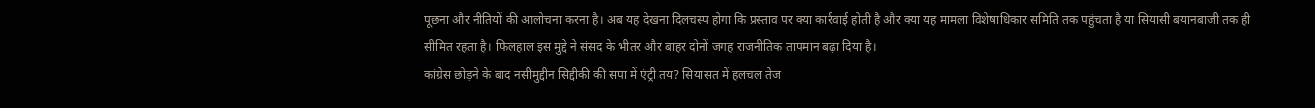पूछना और नीतियों की आलोचना करना है। अब यह देखना दिलचस्प होगा कि प्रस्ताव पर क्या कार्रवाई होती है और क्या यह मामला विशेषाधिकार समिति तक पहुंचता है या सियासी बयानबाजी तक ही सीमित रहता है। फिलहाल इस मुद्दे ने संसद के भीतर और बाहर दोनों जगह राजनीतिक तापमान बढ़ा दिया है।
कांग्रेस छोड़ने के बाद नसीमुद्दीन सिद्दीकी की सपा में एंट्री तय? सियासत में हलचल तेज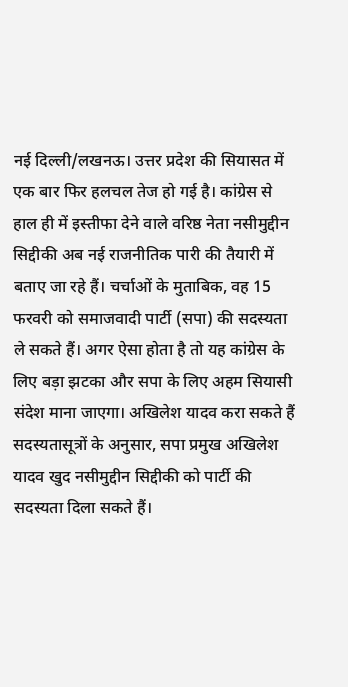नई दिल्ली/लखनऊ। उत्तर प्रदेश की सियासत में एक बार फिर हलचल तेज हो गई है। कांग्रेस से हाल ही में इस्तीफा देने वाले वरिष्ठ नेता नसीमुद्दीन सिद्दीकी अब नई राजनीतिक पारी की तैयारी में बताए जा रहे हैं। चर्चाओं के मुताबिक, वह 15 फरवरी को समाजवादी पार्टी (सपा) की सदस्यता ले सकते हैं। अगर ऐसा होता है तो यह कांग्रेस के लिए बड़ा झटका और सपा के लिए अहम सियासी संदेश माना जाएगा। अखिलेश यादव करा सकते हैं सदस्यतासूत्रों के अनुसार, सपा प्रमुख अखिलेश यादव खुद नसीमुद्दीन सिद्दीकी को पार्टी की सदस्यता दिला सकते हैं।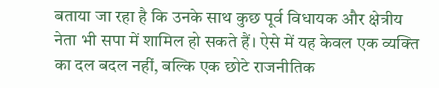बताया जा रहा है कि उनके साथ कुछ पूर्व विधायक और क्षेत्रीय नेता भी सपा में शामिल हो सकते हैं। ऐसे में यह केवल एक व्यक्ति का दल बदल नहीं, बल्कि एक छोटे राजनीतिक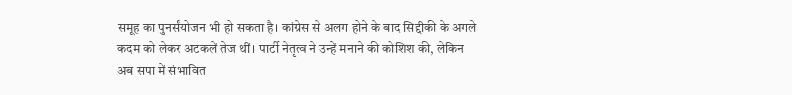समूह का पुनर्संयोजन भी हो सकता है। कांग्रेस से अलग होने के बाद सिद्दीकी के अगले कदम को लेकर अटकलें तेज थीं। पार्टी नेतृत्व ने उन्हें मनाने की कोशिश की, लेकिन अब सपा में संभावित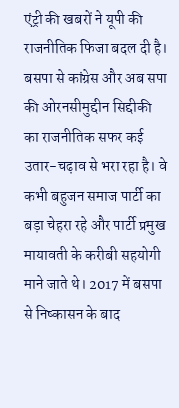एंट्री की खबरों ने यूपी की राजनीतिक फिजा बदल दी है। बसपा से कांग्रेस और अब सपा की ओरनसीमुद्दीन सिद्दीकी का राजनीतिक सफर कई उतार-चढ़ाव से भरा रहा है। वे कभी बहुजन समाज पार्टी का बड़ा चेहरा रहे और पार्टी प्रमुख मायावती के करीबी सहयोगी माने जाते थे। 2017 में बसपा से निष्कासन के बाद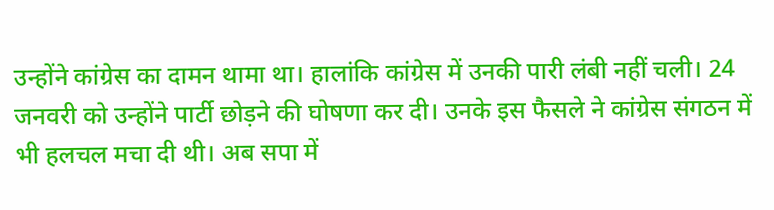उन्होंने कांग्रेस का दामन थामा था। हालांकि कांग्रेस में उनकी पारी लंबी नहीं चली। 24 जनवरी को उन्होंने पार्टी छोड़ने की घोषणा कर दी। उनके इस फैसले ने कांग्रेस संगठन में भी हलचल मचा दी थी। अब सपा में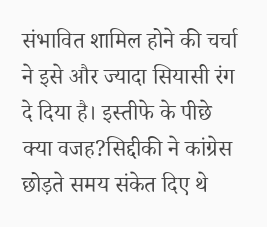संभावित शामिल होने की चर्चा ने इसे और ज्यादा सियासी रंग दे दिया है। इस्तीफे के पीछे क्या वजह?सिद्दीकी ने कांग्रेस छोड़ते समय संकेत दिए थे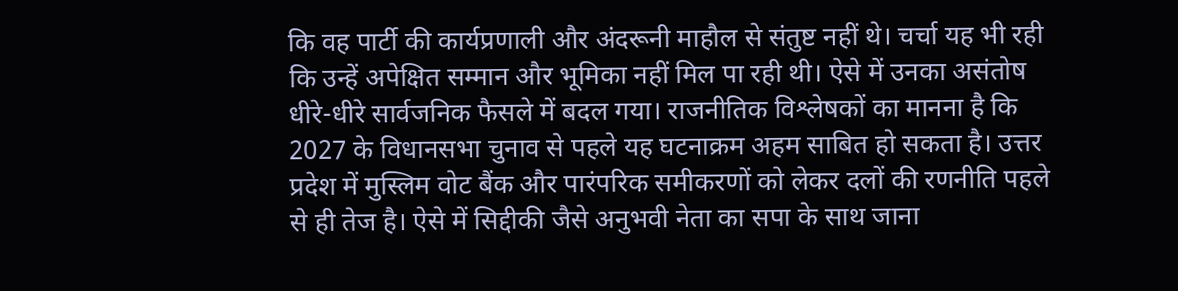कि वह पार्टी की कार्यप्रणाली और अंदरूनी माहौल से संतुष्ट नहीं थे। चर्चा यह भी रही कि उन्हें अपेक्षित सम्मान और भूमिका नहीं मिल पा रही थी। ऐसे में उनका असंतोष धीरे-धीरे सार्वजनिक फैसले में बदल गया। राजनीतिक विश्लेषकों का मानना है कि 2027 के विधानसभा चुनाव से पहले यह घटनाक्रम अहम साबित हो सकता है। उत्तर प्रदेश में मुस्लिम वोट बैंक और पारंपरिक समीकरणों को लेकर दलों की रणनीति पहले से ही तेज है। ऐसे में सिद्दीकी जैसे अनुभवी नेता का सपा के साथ जाना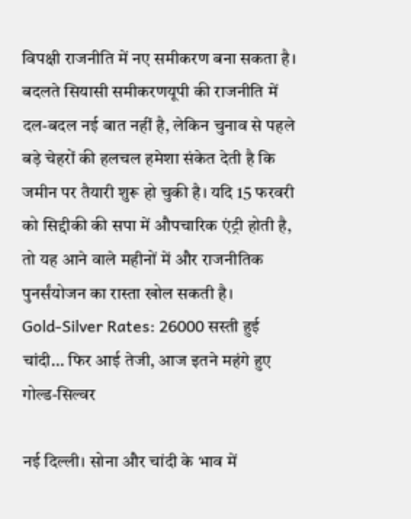विपक्षी राजनीति में नए समीकरण बना सकता है। बदलते सियासी समीकरणयूपी की राजनीति में दल-बदल नई बात नहीं है, लेकिन चुनाव से पहले बड़े चेहरों की हलचल हमेशा संकेत देती है कि जमीन पर तैयारी शुरू हो चुकी है। यदि 15 फरवरी को सिद्दीकी की सपा में औपचारिक एंट्री होती है, तो यह आने वाले महीनों में और राजनीतिक पुनर्संयोजन का रास्ता खोल सकती है।
Gold-Silver Rates: 26000 सस्ती हुई चांदी… फिर आई तेजी, आज इतने महंगे हुए गोल्ड-सिल्वर

नई दिल्ली। सोना और चांदी के भाव में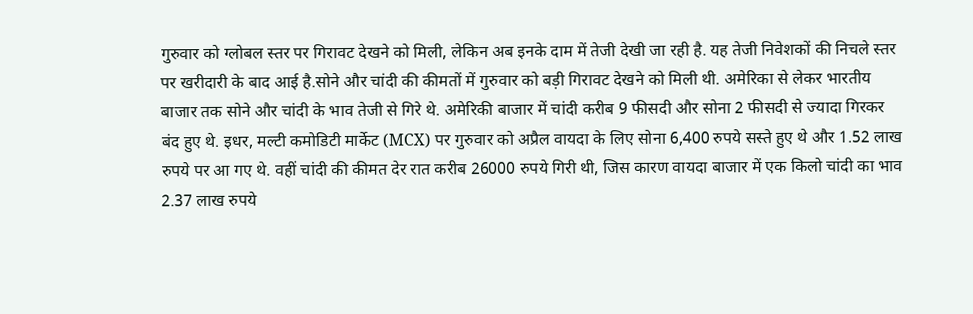गुरुवार को ग्लोबल स्तर पर गिरावट देखने को मिली, लेकिन अब इनके दाम में तेजी देखी जा रही है. यह तेजी निवेशकों की निचले स्तर पर खरीदारी के बाद आई है.सोने और चांदी की कीमतों में गुरुवार को बड़ी गिरावट देखने को मिली थी. अमेरिका से लेकर भारतीय बाजार तक सोने और चांदी के भाव तेजी से गिरे थे. अमेरिकी बाजार में चांदी करीब 9 फीसदी और सोना 2 फीसदी से ज्यादा गिरकर बंद हुए थे. इधर, मल्टी कमोडिटी मार्केट (MCX) पर गुरुवार को अप्रैल वायदा के लिए सोना 6,400 रुपये सस्ते हुए थे और 1.52 लाख रुपये पर आ गए थे. वहीं चांदी की कीमत देर रात करीब 26000 रुपये गिरी थी, जिस कारण वायदा बाजार में एक किलो चांदी का भाव 2.37 लाख रुपये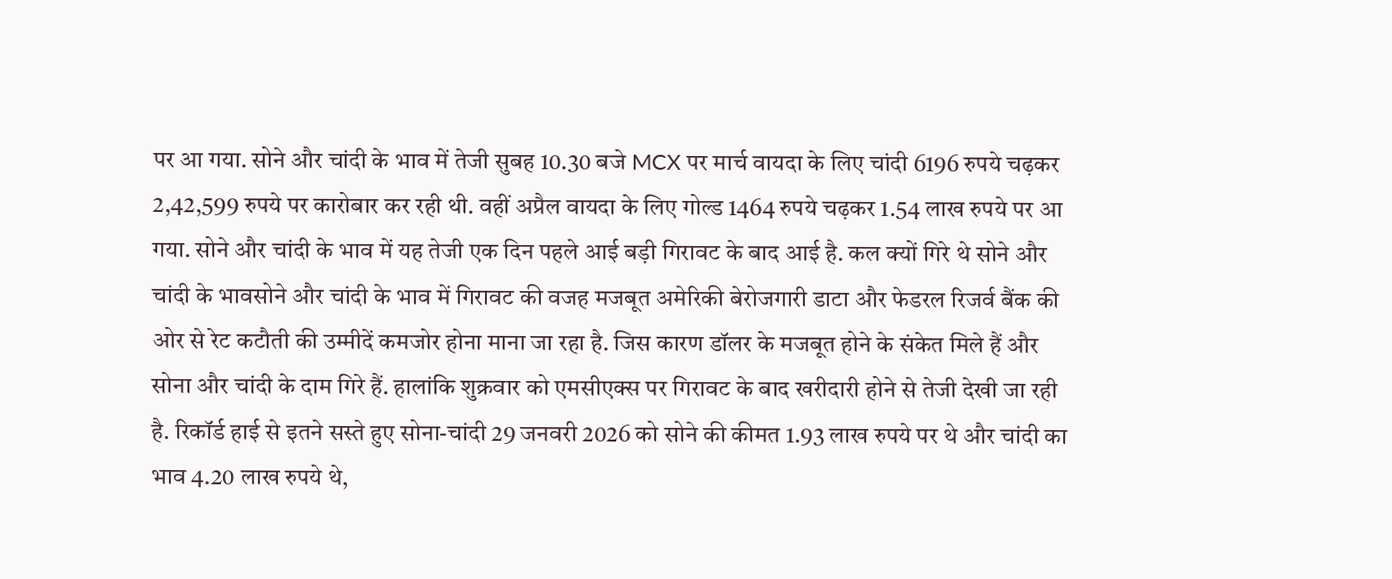पर आ गया. सोने और चांदी के भाव में तेजी सुबह 10.30 बजे MCX पर मार्च वायदा के लिए चांदी 6196 रुपये चढ़कर 2,42,599 रुपये पर कारोबार कर रही थी. वहीं अप्रैल वायदा के लिए गोल्ड 1464 रुपये चढ़कर 1.54 लाख रुपये पर आ गया. सोने और चांदी के भाव में यह तेजी एक दिन पहले आई बड़ी गिरावट के बाद आई है. कल क्यों गिरे थे सोने और चांदी के भावसोने और चांदी के भाव में गिरावट की वजह मजबूत अमेरिकी बेरोजगारी डाटा और फेडरल रिजर्व बैंक की ओर से रेट कटौती की उम्मीदें कमजोर होना माना जा रहा है. जिस कारण डॉलर के मजबूत होने के संकेत मिले हैं और सोना और चांदी के दाम गिरे हैं. हालांकि शुक्रवार को एमसीएक्स पर गिरावट के बाद खरीदारी होने से तेजी देखी जा रही है. रिकॉर्ड हाई से इतने सस्ते हुए सोना-चांदी 29 जनवरी 2026 को सोने की कीमत 1.93 लाख रुपये पर थे और चांदी का भाव 4.20 लाख रुपये थे,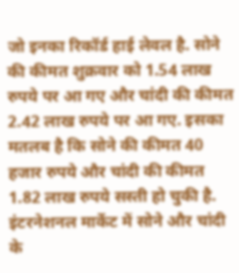जो इनका रिकॉर्ड हाई लेवल है. सोने की कीमत शुक्रवार को 1.54 लाख रुपये पर आ गए और चांदी की कीमत 2.42 लाख रुपये पर आ गए. इसका मतलब है कि सोने की कीमत 40 हजार रुपये और चांदी की कीमत 1.82 लाख रुपये सस्ती हो चुकी है. इंटरनेशनल मार्केट में सोने और चांदी के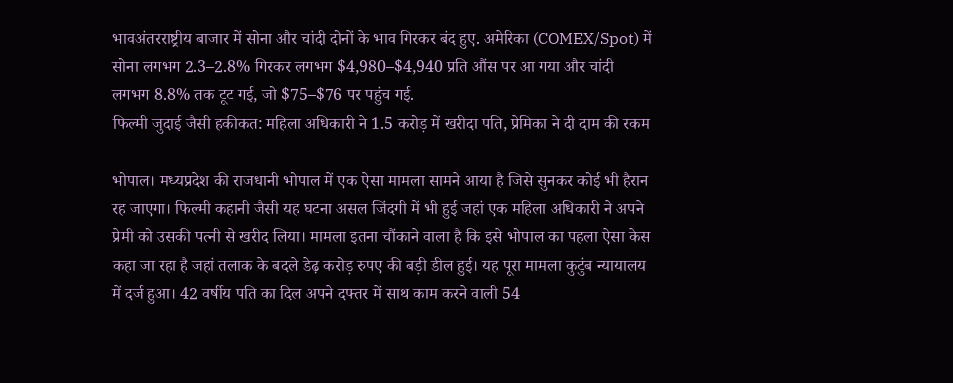भावअंतरराष्ट्रीय बाजार में सोना और चांदी दोनों के भाव गिरकर बंद हुए. अमेरिका (COMEX/Spot) में सोना लगभग 2.3–2.8% गिरकर लगभग $4,980–$4,940 प्रति औंस पर आ गया और चांदी लगभग 8.8% तक टूट गई, जो $75–$76 पर पहुंच गई.
फिल्मी जुदाई जैसी हकीकत: महिला अधिकारी ने 1.5 करोड़ में खरीदा पति, प्रेमिका ने दी दाम की रकम

भोपाल। मध्यप्रदेश की राजधानी भोपाल में एक ऐसा मामला सामने आया है जिसे सुनकर कोई भी हैरान रह जाएगा। फिल्मी कहानी जैसी यह घटना असल जिंदगी में भी हुई जहां एक महिला अधिकारी ने अपने प्रेमी को उसकी पत्नी से खरीद लिया। मामला इतना चौंकाने वाला है कि इसे भोपाल का पहला ऐसा केस कहा जा रहा है जहां तलाक के बदले डेढ़ करोड़ रुपए की बड़ी डील हुई। यह पूरा मामला कुटुंब न्यायालय में दर्ज हुआ। 42 वर्षीय पति का दिल अपने दफ्तर में साथ काम करने वाली 54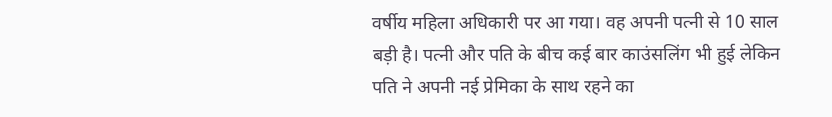वर्षीय महिला अधिकारी पर आ गया। वह अपनी पत्नी से 10 साल बड़ी है। पत्नी और पति के बीच कई बार काउंसलिंग भी हुई लेकिन पति ने अपनी नई प्रेमिका के साथ रहने का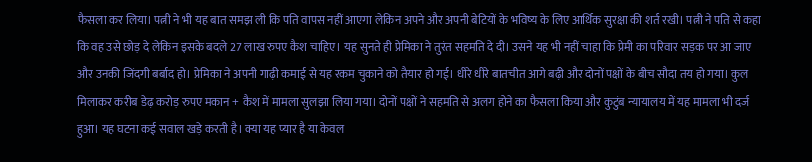फैसला कर लिया। पत्नी ने भी यह बात समझ ली कि पति वापस नहीं आएगा लेकिन अपने और अपनी बेटियों के भविष्य के लिए आर्थिक सुरक्षा की शर्त रखी। पत्नी ने पति से कहा कि वह उसे छोड़ दे लेकिन इसके बदले 27 लाख रुपए कैश चाहिए। यह सुनते ही प्रेमिका ने तुरंत सहमति दे दी। उसने यह भी नहीं चाहा कि प्रेमी का परिवार सड़क पर आ जाए और उनकी जिंदगी बर्बाद हो। प्रेमिका ने अपनी गाढ़ी कमाई से यह रकम चुकाने को तैयार हो गई। धीरे धीरे बातचीत आगे बढ़ी और दोनों पक्षों के बीच सौदा तय हो गया। कुल मिलाकर करीब डेढ़ करोड़ रुपए मकान + कैश में मामला सुलझा लिया गया। दोनों पक्षों ने सहमति से अलग होने का फैसला किया और कुटुंब न्यायालय में यह मामला भी दर्ज हुआ। यह घटना कई सवाल खड़े करती है। क्या यह प्यार है या केवल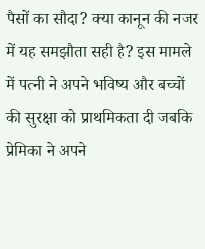पैसों का सौदा? क्या कानून की नजर में यह समझौता सही है? इस मामले में पत्नी ने अपने भविष्य और बच्चों की सुरक्षा को प्राथमिकता दी जबकि प्रेमिका ने अपने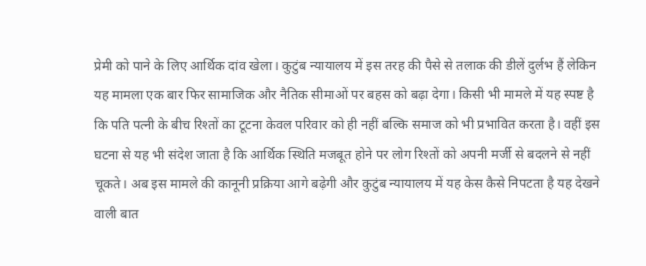प्रेमी को पाने के लिए आर्थिक दांव खेला। कुटुंब न्यायालय में इस तरह की पैसे से तलाक की डीलें दुर्लभ हैं लेकिन यह मामला एक बार फिर सामाजिक और नैतिक सीमाओं पर बहस को बढ़ा देगा। किसी भी मामले में यह स्पष्ट है कि पति पत्नी के बीच रिश्तों का टूटना केवल परिवार को ही नहीं बल्कि समाज को भी प्रभावित करता है। वहीं इस घटना से यह भी संदेश जाता है कि आर्थिक स्थिति मजबूत होने पर लोग रिश्तों को अपनी मर्जी से बदलने से नहीं चूकते। अब इस मामले की कानूनी प्रक्रिया आगे बढ़ेगी और कुटुंब न्यायालय में यह केस कैसे निपटता है यह देखने वाली बात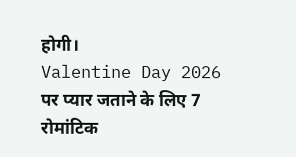होगी।
Valentine Day 2026 पर प्यार जताने के लिए 7 रोमांटिक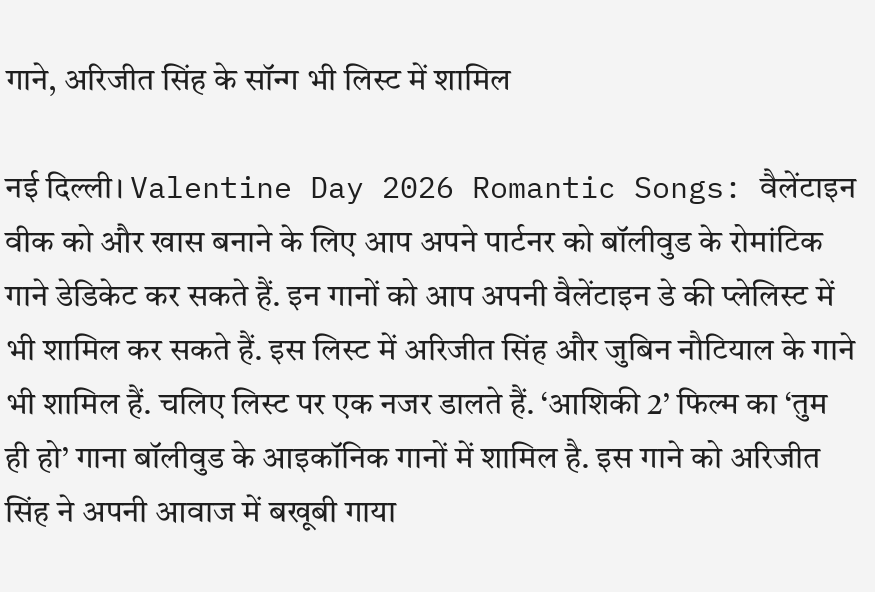गाने, अरिजीत सिंह के सॉन्ग भी लिस्ट में शामिल

नई दिल्ली। Valentine Day 2026 Romantic Songs: वैलेंटाइन वीक को और खास बनाने के लिए आप अपने पार्टनर को बॉलीवुड के रोमांटिक गाने डेडिकेट कर सकते हैं. इन गानों को आप अपनी वैलेंटाइन डे की प्लेलिस्ट में भी शामिल कर सकते हैं. इस लिस्ट में अरिजीत सिंह और जुबिन नौटियाल के गाने भी शामिल हैं. चलिए लिस्ट पर एक नजर डालते हैं. ‘आशिकी 2’ फिल्म का ‘तुम ही हो’ गाना बॉलीवुड के आइकॉनिक गानों में शामिल है. इस गाने को अरिजीत सिंह ने अपनी आवाज में बखूबी गाया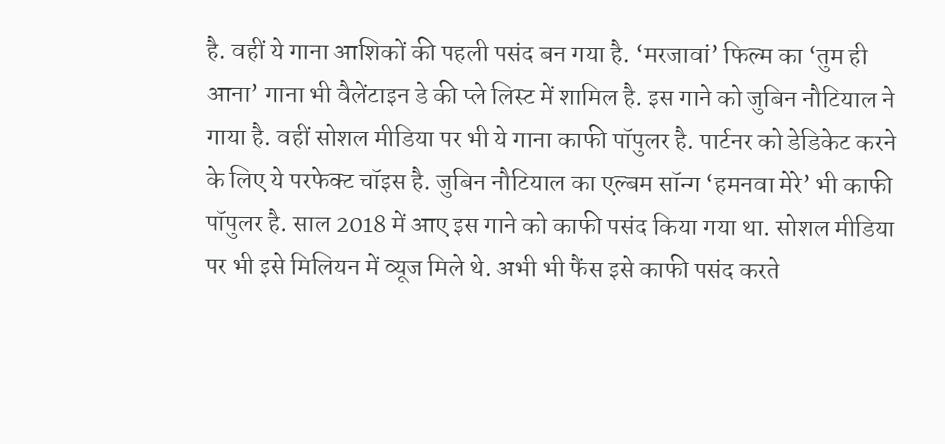है. वहीं ये गाना आशिकों की पहली पसंद बन गया है. ‘मरजावां’ फिल्म का ‘तुम ही आना’ गाना भी वैलेंटाइन डे की प्ले लिस्ट में शामिल है. इस गाने को जुबिन नौटियाल ने गाया है. वहीं सोशल मीडिया पर भी ये गाना काफी पॉपुलर है. पार्टनर को डेडिकेट करने के लिए ये परफेक्ट चॉइस है. जुबिन नौटियाल का एल्बम सॉन्ग ‘हमनवा मेरे’ भी काफी पॉपुलर है. साल 2018 में आए इस गाने को काफी पसंद किया गया था. सोशल मीडिया पर भी इसे मिलियन में व्यूज मिले थे. अभी भी फैंस इसे काफी पसंद करते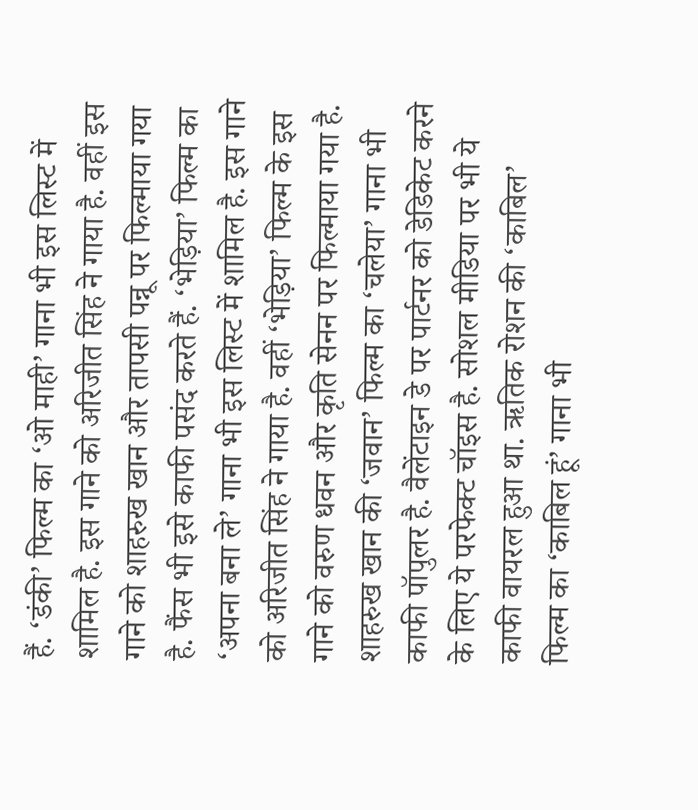हैं. ‘डंकी’ फिल्म का ‘ओ माही’ गाना भी इस लिस्ट में शामिल है. इस गाने को अरिजीत सिंह ने गाया है. वहीं इस गाने को शाहरुख खान और तापसी पन्नू पर फिल्माया गया है. फैंस भी इसे काफी पसंद करते हैं. ‘भेड़िया’ फिल्म का ‘अपना बना ले’ गाना भी इस लिस्ट में शामिल है. इस गाने को अरिजीत सिंह ने गाया है. वहीं ‘भेड़िया’ फिल्म के इस गाने को वरुण धवन और कृति सेनन पर फिल्माया गया है. शाहरुख खान की ‘जवान’ फिल्म का ‘चलेया’ गाना भी काफी पॉपुलर है. वैलेंटाइन डे पर पार्टनर को डेडिकेट करने के लिए ये परफेक्ट चॉइस है. सोशल मीडिया पर भी ये काफी वायरल हुआ था. ऋतिक रोशन की ‘काबिल’ फिल्म का ‘काबिल हूं’ गाना भी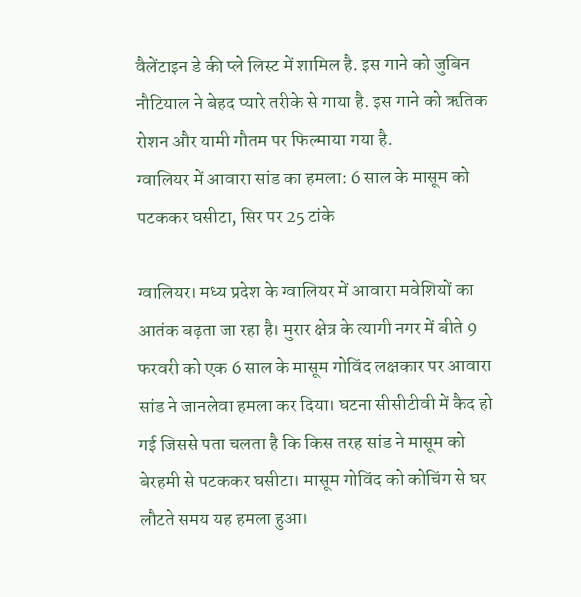वैलेंटाइन डे की प्ले लिस्ट में शामिल है. इस गाने को जुबिन नौटियाल ने बेहद प्यारे तरीके से गाया है. इस गाने को ऋतिक रोशन और यामी गौतम पर फिल्माया गया है.
ग्वालियर में आवारा सांड का हमला: 6 साल के मासूम को पटककर घसीटा, सिर पर 25 टांके

ग्वालियर। मध्य प्रदेश के ग्वालियर में आवारा मवेशियों का आतंक बढ़ता जा रहा है। मुरार क्षेत्र के त्यागी नगर में बीते 9 फरवरी को एक 6 साल के मासूम गोविंद लक्षकार पर आवारा सांड ने जानलेवा हमला कर दिया। घटना सीसीटीवी में कैद हो गई जिससे पता चलता है कि किस तरह सांड ने मासूम को बेरहमी से पटककर घसीटा। मासूम गोविंद को कोचिंग से घर लौटते समय यह हमला हुआ।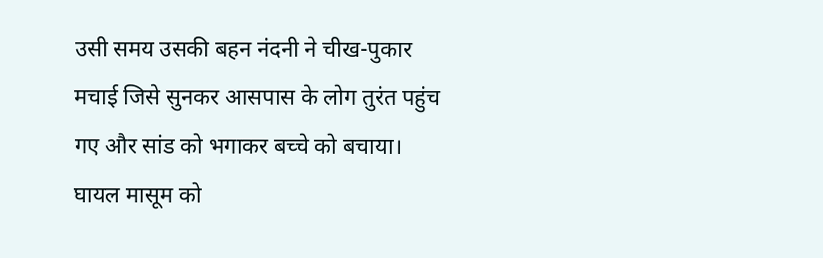उसी समय उसकी बहन नंदनी ने चीख-पुकार मचाई जिसे सुनकर आसपास के लोग तुरंत पहुंच गए और सांड को भगाकर बच्चे को बचाया। घायल मासूम को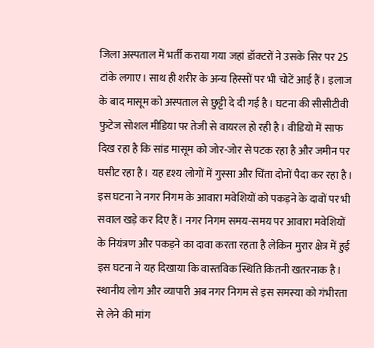जिला अस्पताल में भर्ती कराया गया जहां डॉक्टरों ने उसके सिर पर 25 टांके लगाए। साथ ही शरीर के अन्य हिस्सों पर भी चोटें आई हैं। इलाज के बाद मासूम को अस्पताल से छुट्टी दे दी गई है। घटना की सीसीटीवी फुटेज सोशल मीडिया पर तेजी से वायरल हो रही है। वीडियो में साफ दिख रहा है कि सांड मासूम को जोर-जोर से पटक रहा है और जमीन पर घसीट रहा है। यह दृश्य लोगों में गुस्सा और चिंता दोनों पैदा कर रहा है। इस घटना ने नगर निगम के आवारा मवेशियों को पकड़ने के दावों पर भी सवाल खड़े कर दिए हैं। नगर निगम समय-समय पर आवारा मवेशियों के नियंत्रण और पकड़ने का दावा करता रहता है लेकिन मुरार क्षेत्र में हुई इस घटना ने यह दिखाया कि वास्तविक स्थिति कितनी खतरनाक है। स्थानीय लोग और व्यापारी अब नगर निगम से इस समस्या को गंभीरता से लेने की मांग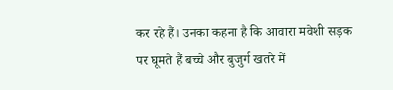कर रहे हैं। उनका कहना है कि आवारा मवेशी सड़क पर घूमते हैं बच्चे और बुजुर्ग खतरे में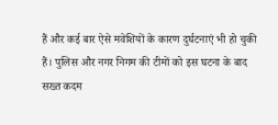हैं और कई बार ऐसे मवेशियों के कारण दुर्घटनाएं भी हो चुकी हैं। पुलिस और नगर निगम की टीमों को इस घटना के बाद सख्त कदम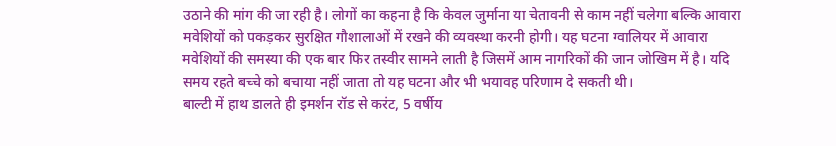उठाने की मांग की जा रही है। लोगों का कहना है कि केवल जुर्माना या चेतावनी से काम नहीं चलेगा बल्कि आवारा मवेशियों को पकड़कर सुरक्षित गौशालाओं में रखने की व्यवस्था करनी होगी। यह घटना ग्वालियर में आवारा मवेशियों की समस्या की एक बार फिर तस्वीर सामने लाती है जिसमें आम नागरिकों की जान जोखिम में है। यदि समय रहते बच्चे को बचाया नहीं जाता तो यह घटना और भी भयावह परिणाम दे सकती थी।
बाल्टी में हाथ डालते ही इमर्शन रॉड से करंट, 5 वर्षीय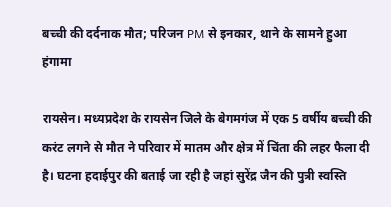बच्ची की दर्दनाक मौत; परिजन PM से इनकार, थाने के सामने हुआ हंगामा

रायसेन। मध्यप्रदेश के रायसेन जिले के बेगमगंज में एक 5 वर्षीय बच्ची की करंट लगने से मौत ने परिवार में मातम और क्षेत्र में चिंता की लहर फैला दी है। घटना हदाईपुर की बताई जा रही है जहां सुरेंद्र जैन की पुत्री स्वस्ति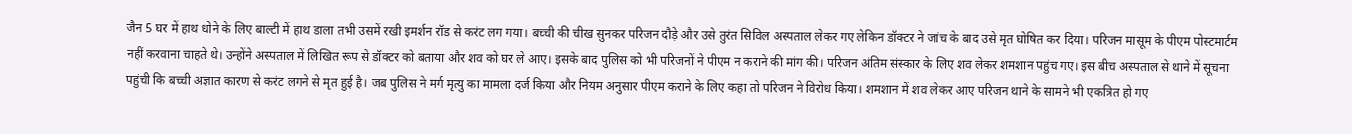जैन 5 घर में हाथ धोने के लिए बाल्टी में हाथ डाला तभी उसमें रखी इमर्शन रॉड से करंट लग गया। बच्ची की चीख सुनकर परिजन दौड़े और उसे तुरंत सिविल अस्पताल लेकर गए लेकिन डॉक्टर ने जांच के बाद उसे मृत घोषित कर दिया। परिजन मासूम के पीएम पोस्टमार्टम नहीं करवाना चाहते थे। उन्होंने अस्पताल में लिखित रूप से डॉक्टर को बताया और शव को घर ले आए। इसके बाद पुलिस को भी परिजनों ने पीएम न कराने की मांग की। परिजन अंतिम संस्कार के लिए शव लेकर शमशान पहुंच गए। इस बीच अस्पताल से थाने में सूचना पहुंची कि बच्ची अज्ञात कारण से करंट लगने से मृत हुई है। जब पुलिस ने मर्ग मृत्यु का मामला दर्ज किया और नियम अनुसार पीएम कराने के लिए कहा तो परिजन ने विरोध किया। शमशान में शव लेकर आए परिजन थाने के सामने भी एकत्रित हो गए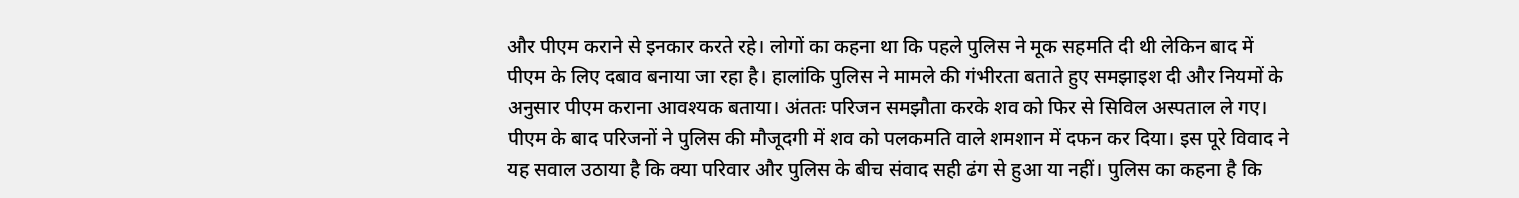और पीएम कराने से इनकार करते रहे। लोगों का कहना था कि पहले पुलिस ने मूक सहमति दी थी लेकिन बाद में पीएम के लिए दबाव बनाया जा रहा है। हालांकि पुलिस ने मामले की गंभीरता बताते हुए समझाइश दी और नियमों के अनुसार पीएम कराना आवश्यक बताया। अंततः परिजन समझौता करके शव को फिर से सिविल अस्पताल ले गए। पीएम के बाद परिजनों ने पुलिस की मौजूदगी में शव को पलकमति वाले शमशान में दफन कर दिया। इस पूरे विवाद ने यह सवाल उठाया है कि क्या परिवार और पुलिस के बीच संवाद सही ढंग से हुआ या नहीं। पुलिस का कहना है कि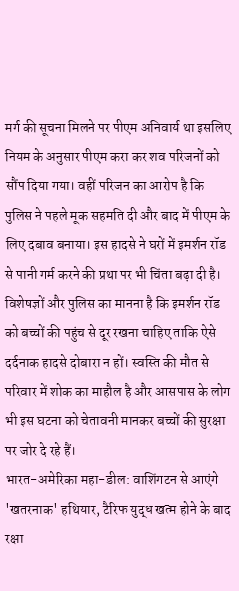मर्ग की सूचना मिलने पर पीएम अनिवार्य था इसलिए नियम के अनुसार पीएम करा कर शव परिजनों को सौंप दिया गया। वहीं परिजन का आरोप है कि पुलिस ने पहले मूक सहमति दी और बाद में पीएम के लिए दबाव बनाया। इस हादसे ने घरों में इमर्शन रॉड से पानी गर्म करने की प्रथा पर भी चिंता बढ़ा दी है। विशेषज्ञों और पुलिस का मानना है कि इमर्शन रॉड को बच्चों की पहुंच से दूर रखना चाहिए ताकि ऐसे दर्दनाक हादसे दोबारा न हों। स्वस्ति की मौत से परिवार में शोक का माहौल है और आसपास के लोग भी इस घटना को चेतावनी मानकर बच्चों की सुरक्षा पर जोर दे रहे हैं।
भारत-अमेरिका महा-डील: वाशिंगटन से आएंगे 'खतरनाक' हथियार, टैरिफ युद्ध खत्म होने के बाद रक्षा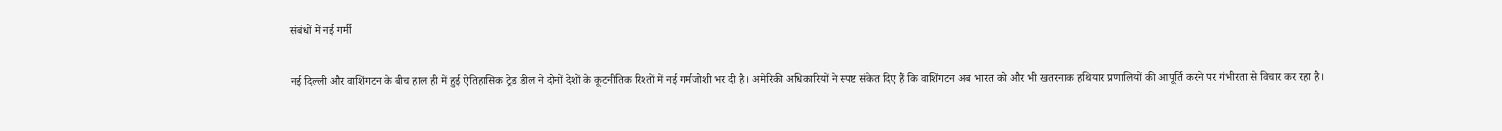संबंधों में नई गर्मी

नई दिल्ली और वाशिंगटन के बीच हाल ही में हुई ऐतिहासिक ट्रेड डील ने दोनों देशों के कूटनीतिक रिश्तों में नई गर्मजोशी भर दी है। अमेरिकी अधिकारियों ने स्पष्ट संकेत दिए हैं कि वाशिंगटन अब भारत को और भी खतरनाक हथियार प्रणालियों की आपूर्ति करने पर गंभीरता से विचार कर रहा है।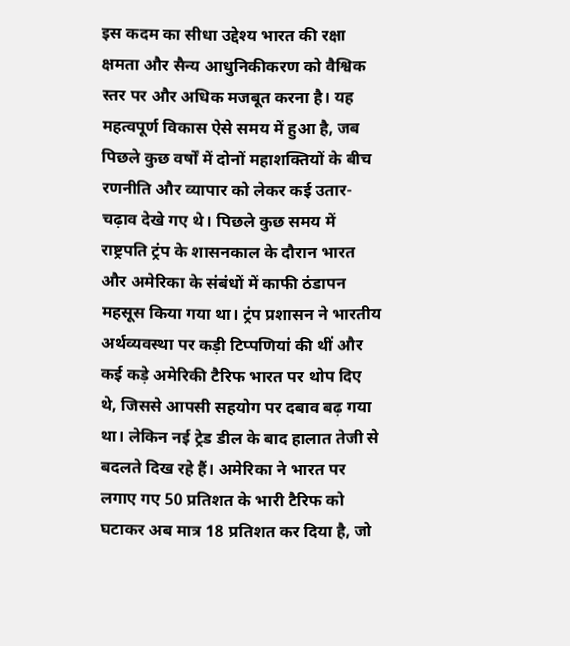इस कदम का सीधा उद्देश्य भारत की रक्षा क्षमता और सैन्य आधुनिकीकरण को वैश्विक स्तर पर और अधिक मजबूत करना है। यह महत्वपूर्ण विकास ऐसे समय में हुआ है, जब पिछले कुछ वर्षों में दोनों महाशक्तियों के बीच रणनीति और व्यापार को लेकर कई उतार-चढ़ाव देखे गए थे। पिछले कुछ समय में राष्ट्रपति ट्रंप के शासनकाल के दौरान भारत और अमेरिका के संबंधों में काफी ठंडापन महसूस किया गया था। ट्रंप प्रशासन ने भारतीय अर्थव्यवस्था पर कड़ी टिप्पणियां की थीं और कई कड़े अमेरिकी टैरिफ भारत पर थोप दिए थे, जिससे आपसी सहयोग पर दबाव बढ़ गया था। लेकिन नई ट्रेड डील के बाद हालात तेजी से बदलते दिख रहे हैं। अमेरिका ने भारत पर लगाए गए 50 प्रतिशत के भारी टैरिफ को घटाकर अब मात्र 18 प्रतिशत कर दिया है, जो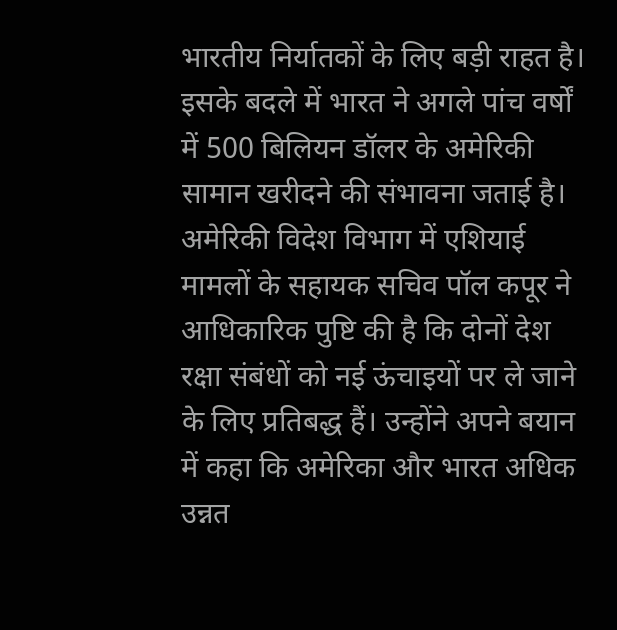भारतीय निर्यातकों के लिए बड़ी राहत है। इसके बदले में भारत ने अगले पांच वर्षों में 500 बिलियन डॉलर के अमेरिकी सामान खरीदने की संभावना जताई है। अमेरिकी विदेश विभाग में एशियाई मामलों के सहायक सचिव पॉल कपूर ने आधिकारिक पुष्टि की है कि दोनों देश रक्षा संबंधों को नई ऊंचाइयों पर ले जाने के लिए प्रतिबद्ध हैं। उन्होंने अपने बयान में कहा कि अमेरिका और भारत अधिक उन्नत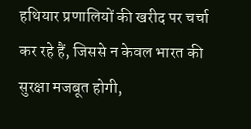हथियार प्रणालियों की खरीद पर चर्चा कर रहे हैं, जिससे न केवल भारत की सुरक्षा मजबूत होगी,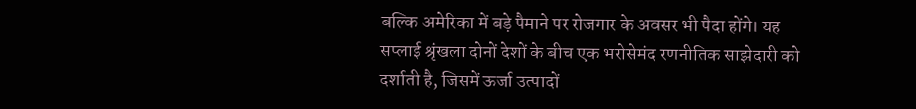बल्कि अमेरिका में बड़े पैमाने पर रोजगार के अवसर भी पैदा होंगे। यह सप्लाई श्रृंखला दोनों देशों के बीच एक भरोसेमंद रणनीतिक साझेदारी को दर्शाती है, जिसमें ऊर्जा उत्पादों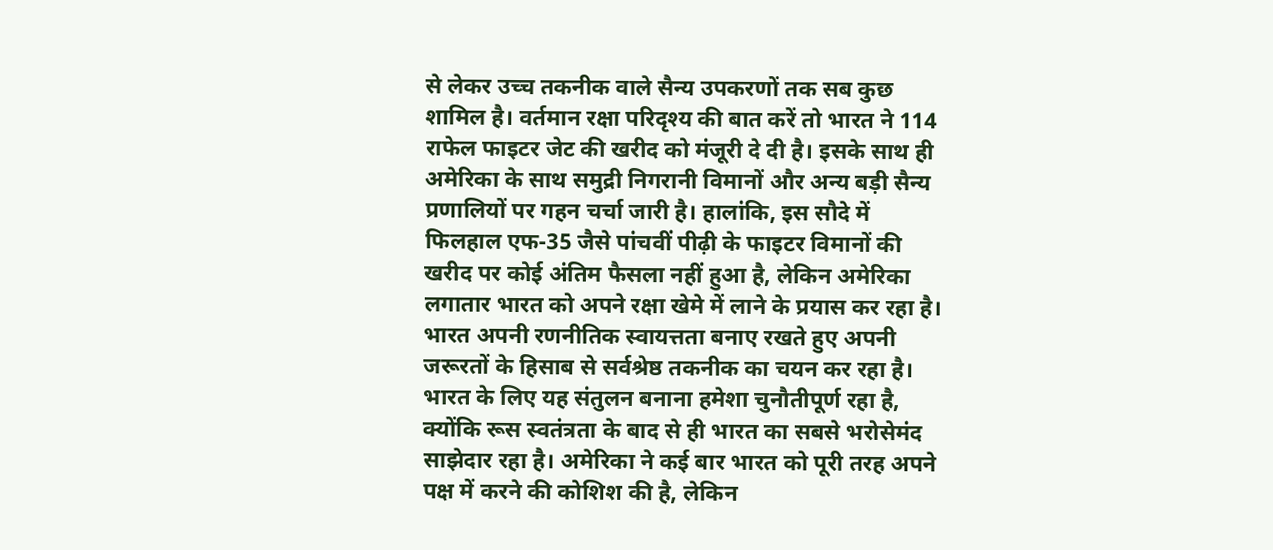से लेकर उच्च तकनीक वाले सैन्य उपकरणों तक सब कुछ शामिल है। वर्तमान रक्षा परिदृश्य की बात करें तो भारत ने 114 राफेल फाइटर जेट की खरीद को मंजूरी दे दी है। इसके साथ ही अमेरिका के साथ समुद्री निगरानी विमानों और अन्य बड़ी सैन्य प्रणालियों पर गहन चर्चा जारी है। हालांकि, इस सौदे में फिलहाल एफ-35 जैसे पांचवीं पीढ़ी के फाइटर विमानों की खरीद पर कोई अंतिम फैसला नहीं हुआ है, लेकिन अमेरिका लगातार भारत को अपने रक्षा खेमे में लाने के प्रयास कर रहा है। भारत अपनी रणनीतिक स्वायत्तता बनाए रखते हुए अपनी जरूरतों के हिसाब से सर्वश्रेष्ठ तकनीक का चयन कर रहा है। भारत के लिए यह संतुलन बनाना हमेशा चुनौतीपूर्ण रहा है, क्योंकि रूस स्वतंत्रता के बाद से ही भारत का सबसे भरोसेमंद साझेदार रहा है। अमेरिका ने कई बार भारत को पूरी तरह अपने पक्ष में करने की कोशिश की है, लेकिन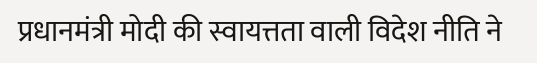प्रधानमंत्री मोदी की स्वायत्तता वाली विदेश नीति ने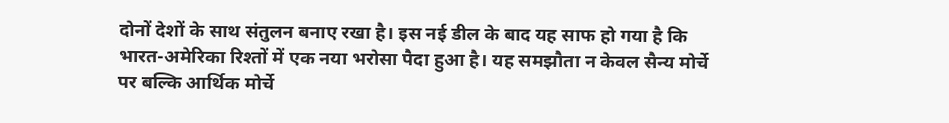दोनों देशों के साथ संतुलन बनाए रखा है। इस नई डील के बाद यह साफ हो गया है कि भारत-अमेरिका रिश्तों में एक नया भरोसा पैदा हुआ है। यह समझौता न केवल सैन्य मोर्चे पर बल्कि आर्थिक मोर्चे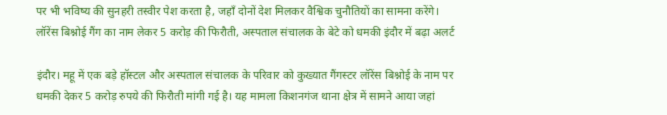पर भी भविष्य की सुनहरी तस्वीर पेश करता है, जहाँ दोनों देश मिलकर वैश्विक चुनौतियों का सामना करेंगे।
लॉरेंस बिश्नोई गैंग का नाम लेकर 5 करोड़ की फिरौती, अस्पताल संचालक के बेटे को धमकी इंदौर में बढ़ा अलर्ट

इंदौर। महू में एक बड़े हॉस्टल और अस्पताल संचालक के परिवार को कुख्यात गैंगस्टर लॉरेंस बिश्नोई के नाम पर धमकी देकर 5 करोड़ रुपये की फिरौती मांगी गई है। यह मामला किशनगंज थाना क्षेत्र में सामने आया जहां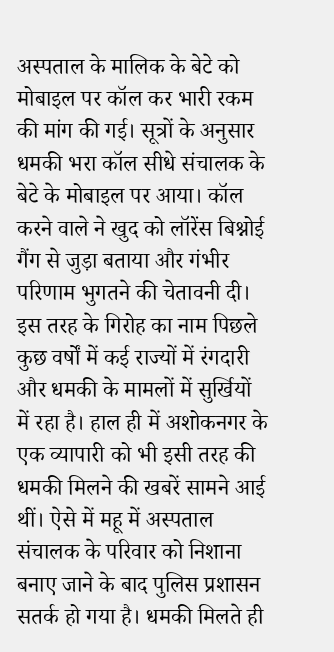अस्पताल के मालिक के बेटे को मोबाइल पर कॉल कर भारी रकम की मांग की गई। सूत्रों के अनुसार धमकी भरा कॉल सीधे संचालक के बेटे के मोबाइल पर आया। कॉल करने वाले ने खुद को लॉरेंस बिश्नोई गैंग से जुड़ा बताया और गंभीर परिणाम भुगतने की चेतावनी दी। इस तरह के गिरोह का नाम पिछले कुछ वर्षों में कई राज्यों में रंगदारी और धमकी के मामलों में सुर्खियों में रहा है। हाल ही में अशोकनगर के एक व्यापारी को भी इसी तरह की धमकी मिलने की खबरें सामने आई थीं। ऐसे में महू में अस्पताल संचालक के परिवार को निशाना बनाए जाने के बाद पुलिस प्रशासन सतर्क हो गया है। धमकी मिलते ही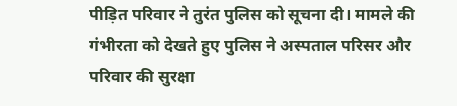पीड़ित परिवार ने तुरंत पुलिस को सूचना दी। मामले की गंभीरता को देखते हुए पुलिस ने अस्पताल परिसर और परिवार की सुरक्षा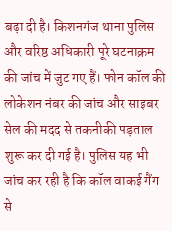बढ़ा दी है। किशनगंज थाना पुलिस और वरिष्ठ अधिकारी पूरे घटनाक्रम की जांच में जुट गए हैं। फोन कॉल की लोकेशन नंबर की जांच और साइबर सेल की मदद से तकनीकी पड़ताल शुरू कर दी गई है। पुलिस यह भी जांच कर रही है कि कॉल वाकई गैंग से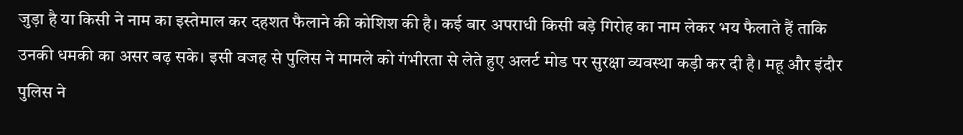जुड़ा है या किसी ने नाम का इस्तेमाल कर दहशत फैलाने की कोशिश की है। कई बार अपराधी किसी बड़े गिरोह का नाम लेकर भय फैलाते हैं ताकि उनकी धमकी का असर बढ़ सके। इसी वजह से पुलिस ने मामले को गंभीरता से लेते हुए अलर्ट मोड पर सुरक्षा व्यवस्था कड़ी कर दी है। महू और इंदौर पुलिस ने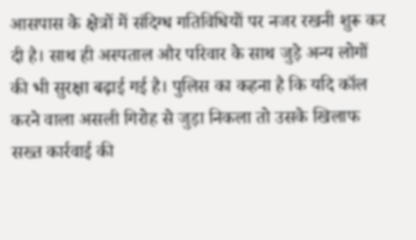आसपास के क्षेत्रों में संदिग्ध गतिविधियों पर नजर रखनी शुरू कर दी है। साथ ही अस्पताल और परिवार के साथ जुड़े अन्य लोगों की भी सुरक्षा बढ़ाई गई है। पुलिस का कहना है कि यदि कॉल करने वाला असली गिरोह से जुड़ा निकला तो उसके खिलाफ सख्त कार्रवाई की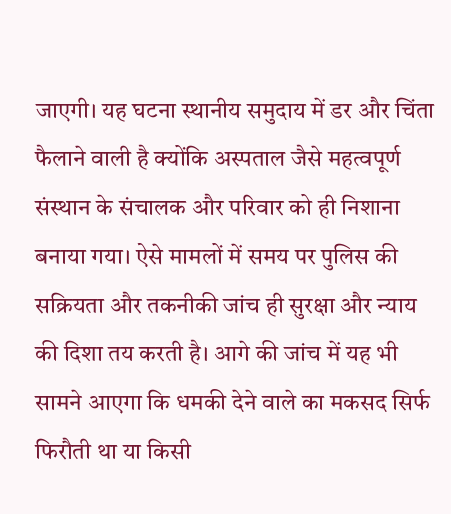जाएगी। यह घटना स्थानीय समुदाय में डर और चिंता फैलाने वाली है क्योंकि अस्पताल जैसे महत्वपूर्ण संस्थान के संचालक और परिवार को ही निशाना बनाया गया। ऐसे मामलों में समय पर पुलिस की सक्रियता और तकनीकी जांच ही सुरक्षा और न्याय की दिशा तय करती है। आगे की जांच में यह भी सामने आएगा कि धमकी देने वाले का मकसद सिर्फ फिरौती था या किसी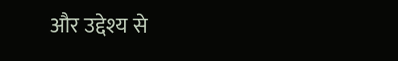और उद्देश्य से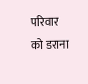परिवार को डराना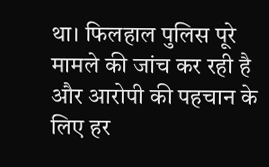था। फिलहाल पुलिस पूरे मामले की जांच कर रही है और आरोपी की पहचान के लिए हर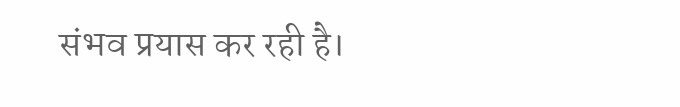संभव प्रयास कर रही है।